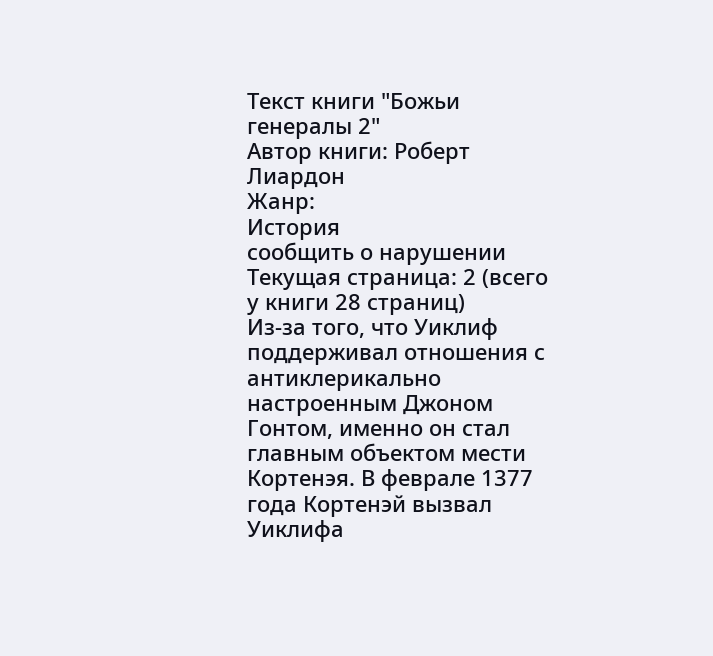Текст книги "Божьи генералы 2"
Автор книги: Роберт Лиардон
Жанр:
История
сообщить о нарушении
Текущая страница: 2 (всего у книги 28 страниц)
Из-за того, что Уиклиф поддерживал отношения с антиклерикально настроенным Джоном Гонтом, именно он стал главным объектом мести Кортенэя. В феврале 1377 года Кортенэй вызвал Уиклифа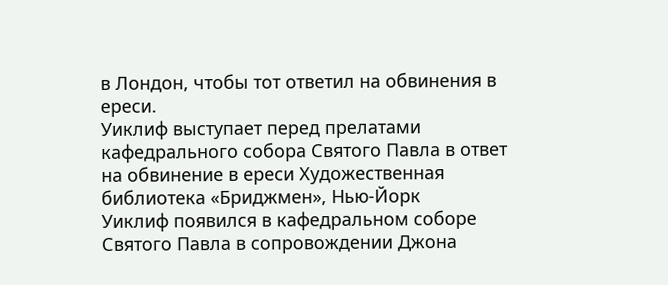в Лондон, чтобы тот ответил на обвинения в ереси.
Уиклиф выступает перед прелатами кафедрального собора Святого Павла в ответ на обвинение в ереси Художественная библиотека «Бриджмен», Нью-Йорк
Уиклиф появился в кафедральном соборе Святого Павла в сопровождении Джона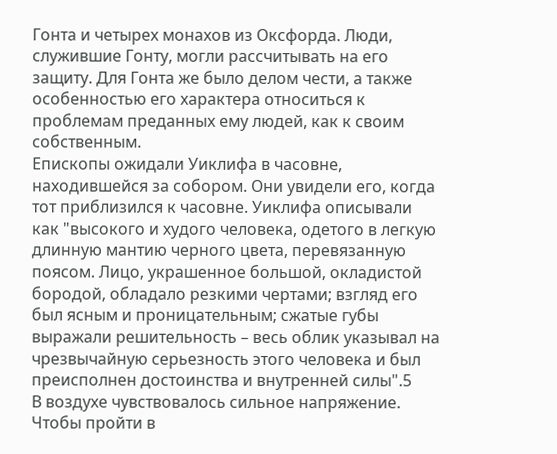Гонта и четырех монахов из Оксфорда. Люди, служившие Гонту, могли рассчитывать на его защиту. Для Гонта же было делом чести, а также особенностью его характера относиться к проблемам преданных ему людей, как к своим собственным.
Епископы ожидали Уиклифа в часовне, находившейся за собором. Они увидели его, когда тот приблизился к часовне. Уиклифа описывали как "высокого и худого человека, одетого в легкую длинную мантию черного цвета, перевязанную поясом. Лицо, украшенное большой, окладистой бородой, обладало резкими чертами; взгляд его был ясным и проницательным; сжатые губы выражали решительность – весь облик указывал на чрезвычайную серьезность этого человека и был преисполнен достоинства и внутренней силы".5
В воздухе чувствовалось сильное напряжение. Чтобы пройти в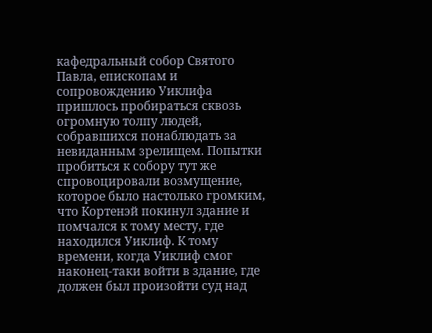кафедральный собор Святого Павла, епископам и сопровождению Уиклифа пришлось пробираться сквозь огромную толпу людей, собравшихся понаблюдать за невиданным зрелищем. Попытки пробиться к собору тут же спровоцировали возмущение, которое было настолько громким, что Кортенэй покинул здание и помчался к тому месту, где находился Уиклиф. К тому времени, когда Уиклиф смог наконец-таки войти в здание, где должен был произойти суд над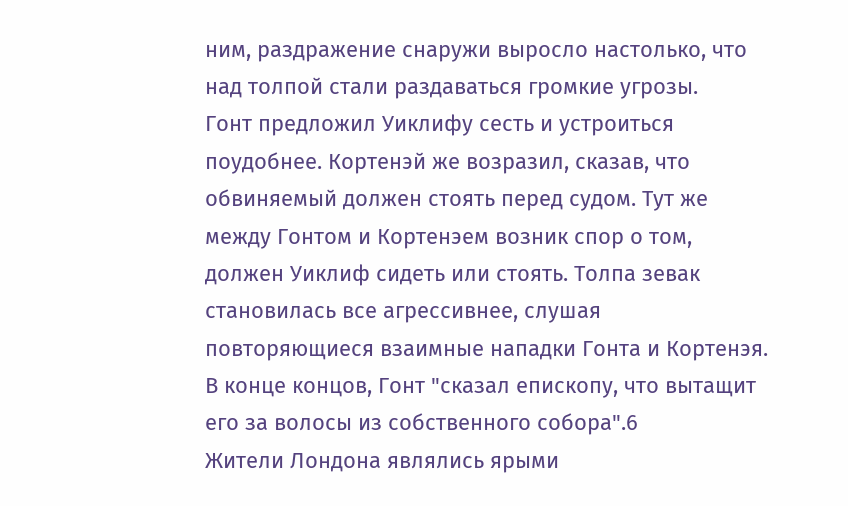ним, раздражение снаружи выросло настолько, что над толпой стали раздаваться громкие угрозы.
Гонт предложил Уиклифу сесть и устроиться поудобнее. Кортенэй же возразил, сказав, что обвиняемый должен стоять перед судом. Тут же между Гонтом и Кортенэем возник спор о том, должен Уиклиф сидеть или стоять. Толпа зевак становилась все агрессивнее, слушая повторяющиеся взаимные нападки Гонта и Кортенэя. В конце концов, Гонт "сказал епископу, что вытащит его за волосы из собственного собора".6
Жители Лондона являлись ярыми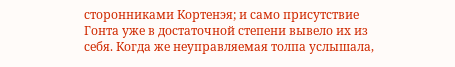сторонниками Кортенэя; и само присутствие Гонта уже в достаточной степени вывело их из себя. Когда же неуправляемая толпа услышала,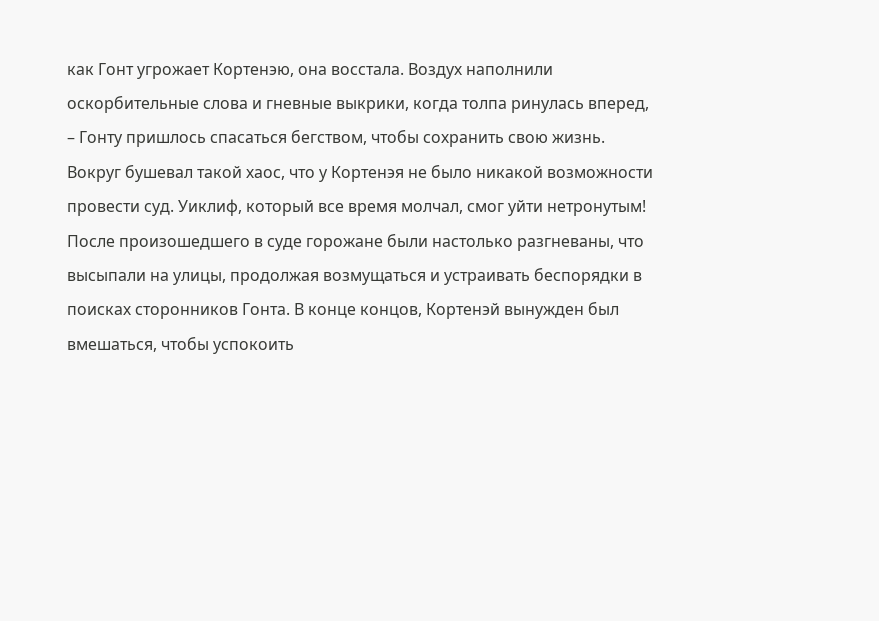как Гонт угрожает Кортенэю, она восстала. Воздух наполнили оскорбительные слова и гневные выкрики, когда толпа ринулась вперед, – Гонту пришлось спасаться бегством, чтобы сохранить свою жизнь. Вокруг бушевал такой хаос, что у Кортенэя не было никакой возможности провести суд. Уиклиф, который все время молчал, смог уйти нетронутым!
После произошедшего в суде горожане были настолько разгневаны, что высыпали на улицы, продолжая возмущаться и устраивать беспорядки в поисках сторонников Гонта. В конце концов, Кортенэй вынужден был вмешаться, чтобы успокоить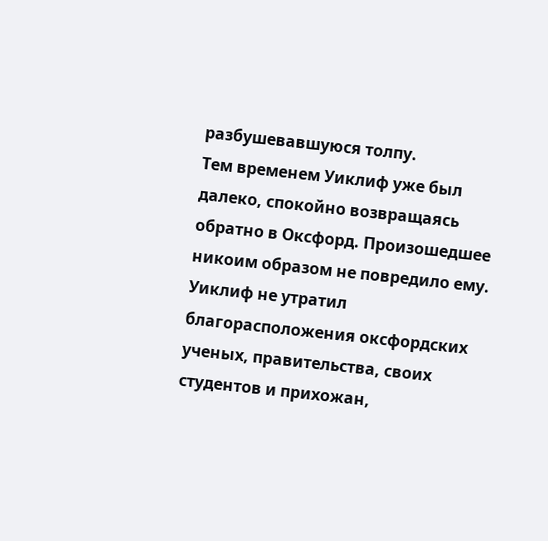разбушевавшуюся толпу.
Тем временем Уиклиф уже был далеко, спокойно возвращаясь обратно в Оксфорд. Произошедшее никоим образом не повредило ему. Уиклиф не утратил благорасположения оксфордских ученых, правительства, своих студентов и прихожан,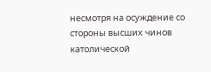несмотря на осуждение со стороны высших чинов католической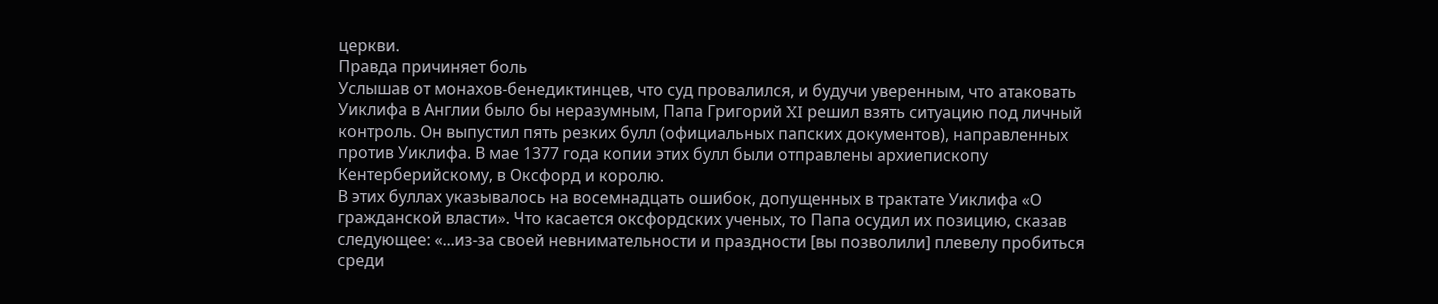церкви.
Правда причиняет боль
Услышав от монахов-бенедиктинцев, что суд провалился, и будучи уверенным, что атаковать Уиклифа в Англии было бы неразумным, Папа Григорий XI решил взять ситуацию под личный контроль. Он выпустил пять резких булл (официальных папских документов), направленных против Уиклифа. В мае 1377 года копии этих булл были отправлены архиепископу Кентерберийскому, в Оксфорд и королю.
В этих буллах указывалось на восемнадцать ошибок, допущенных в трактате Уиклифа «О гражданской власти». Что касается оксфордских ученых, то Папа осудил их позицию, сказав следующее: «...из-за своей невнимательности и праздности [вы позволили] плевелу пробиться среди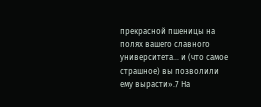прекрасной пшеницы на полях вашего славного университета... и (что самое страшное) вы позволили ему вырасти».7 На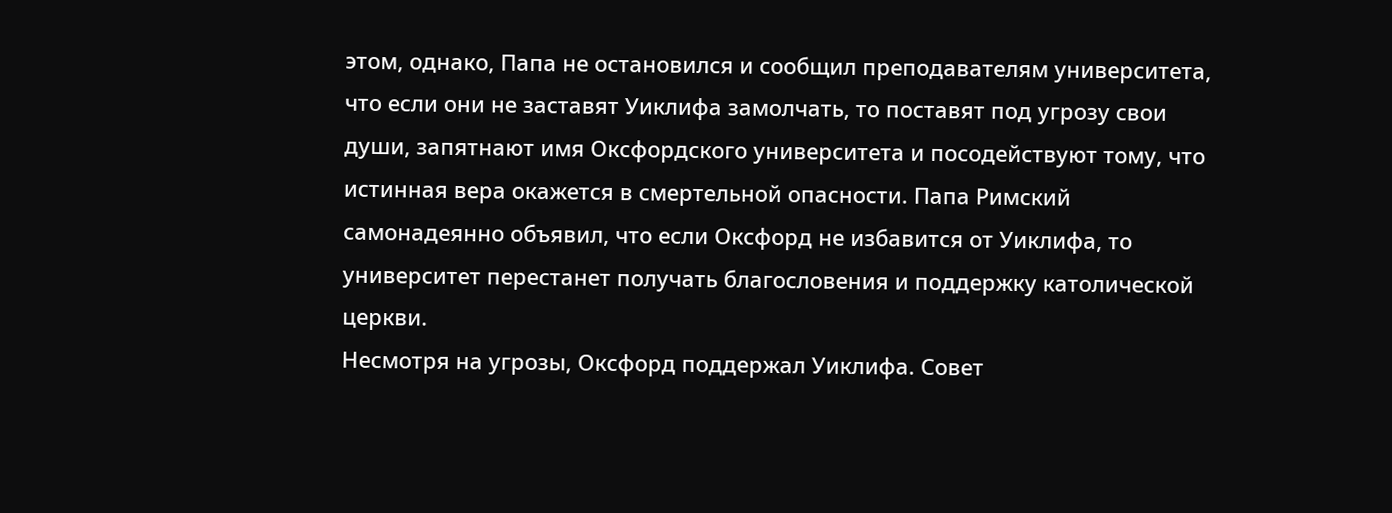этом, однако, Папа не остановился и сообщил преподавателям университета, что если они не заставят Уиклифа замолчать, то поставят под угрозу свои души, запятнают имя Оксфордского университета и посодействуют тому, что истинная вера окажется в смертельной опасности. Папа Римский самонадеянно объявил, что если Оксфорд не избавится от Уиклифа, то университет перестанет получать благословения и поддержку католической церкви.
Несмотря на угрозы, Оксфорд поддержал Уиклифа. Совет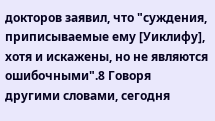докторов заявил, что "суждения, приписываемые ему [Уиклифу], хотя и искажены, но не являются ошибочными".8 Говоря другими словами, сегодня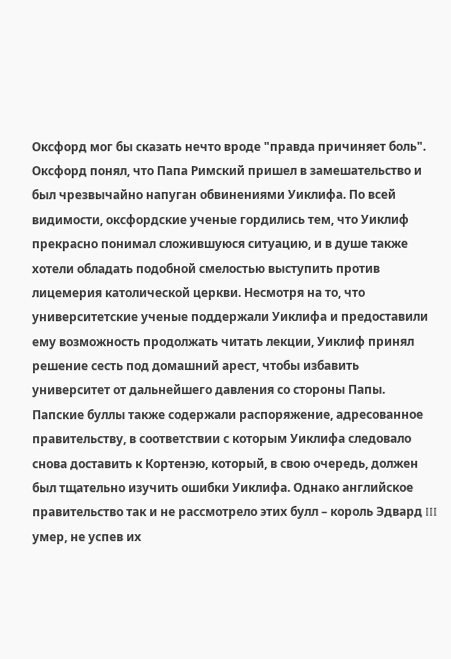Оксфорд мог бы сказать нечто вроде "правда причиняет боль".
Оксфорд понял, что Папа Римский пришел в замешательство и был чрезвычайно напуган обвинениями Уиклифа. По всей видимости, оксфордские ученые гордились тем, что Уиклиф прекрасно понимал сложившуюся ситуацию, и в душе также хотели обладать подобной смелостью выступить против лицемерия католической церкви. Несмотря на то, что университетские ученые поддержали Уиклифа и предоставили ему возможность продолжать читать лекции, Уиклиф принял решение сесть под домашний арест, чтобы избавить университет от дальнейшего давления со стороны Папы.
Папские буллы также содержали распоряжение, адресованное правительству, в соответствии с которым Уиклифа следовало снова доставить к Кортенэю, который, в свою очередь, должен был тщательно изучить ошибки Уиклифа. Однако английское правительство так и не рассмотрело этих булл – король Эдвард III умер, не успев их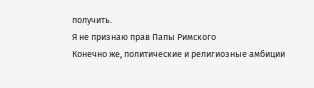получить.
Я не признаю прав Папы Римского
Конечно же, политические и религиозные амбиции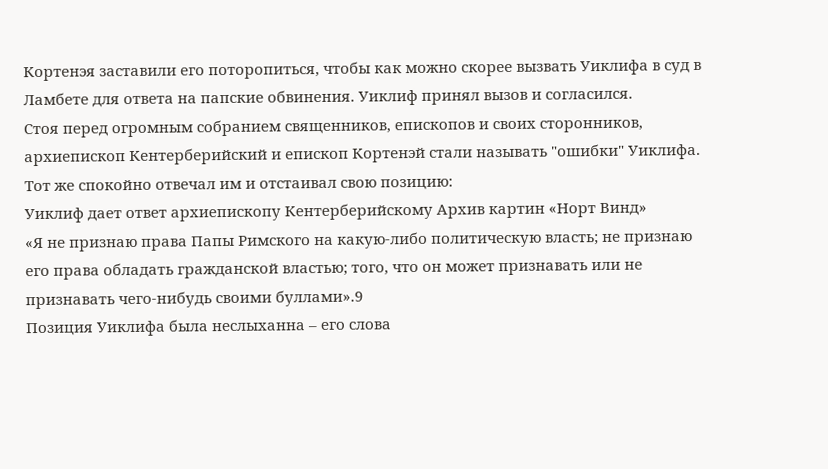Кортенэя заставили его поторопиться, чтобы как можно скорее вызвать Уиклифа в суд в Ламбете для ответа на папские обвинения. Уиклиф принял вызов и согласился.
Стоя перед огромным собранием священников, епископов и своих сторонников, архиепископ Кентерберийский и епископ Кортенэй стали называть "ошибки" Уиклифа. Тот же спокойно отвечал им и отстаивал свою позицию:
Уиклиф дает ответ архиепископу Кентерберийскому Архив картин «Норт Винд»
«Я не признаю права Папы Римского на какую-либо политическую власть; не признаю его права обладать гражданской властью; того, что он может признавать или не признавать чего-нибудь своими буллами».9
Позиция Уиклифа была неслыханна – его слова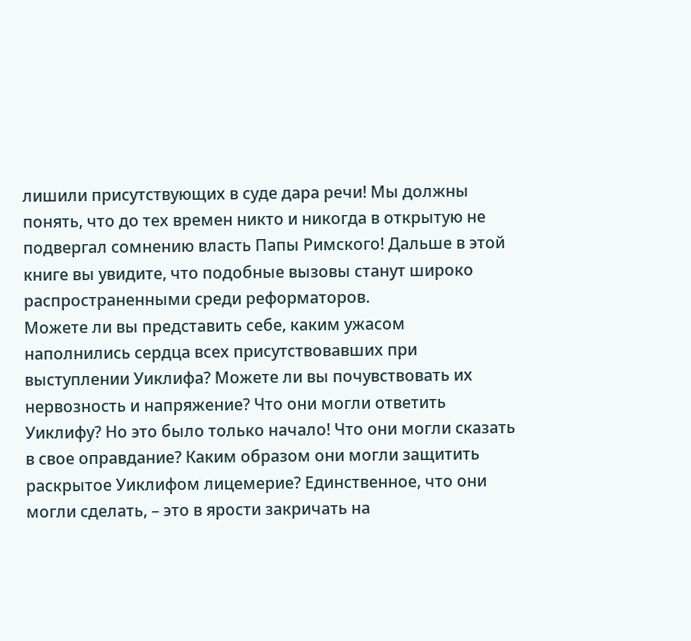лишили присутствующих в суде дара речи! Мы должны понять, что до тех времен никто и никогда в открытую не подвергал сомнению власть Папы Римского! Дальше в этой книге вы увидите, что подобные вызовы станут широко распространенными среди реформаторов.
Можете ли вы представить себе, каким ужасом наполнились сердца всех присутствовавших при выступлении Уиклифа? Можете ли вы почувствовать их нервозность и напряжение? Что они могли ответить Уиклифу? Но это было только начало! Что они могли сказать в свое оправдание? Каким образом они могли защитить раскрытое Уиклифом лицемерие? Единственное, что они могли сделать, – это в ярости закричать на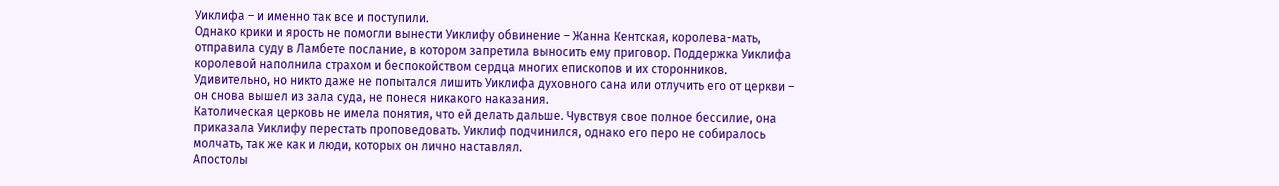Уиклифа – и именно так все и поступили.
Однако крики и ярость не помогли вынести Уиклифу обвинение – Жанна Кентская, королева-мать, отправила суду в Ламбете послание, в котором запретила выносить ему приговор. Поддержка Уиклифа королевой наполнила страхом и беспокойством сердца многих епископов и их сторонников. Удивительно, но никто даже не попытался лишить Уиклифа духовного сана или отлучить его от церкви – он снова вышел из зала суда, не понеся никакого наказания.
Католическая церковь не имела понятия, что ей делать дальше. Чувствуя свое полное бессилие, она приказала Уиклифу перестать проповедовать. Уиклиф подчинился, однако его перо не собиралось молчать, так же как и люди, которых он лично наставлял.
Апостолы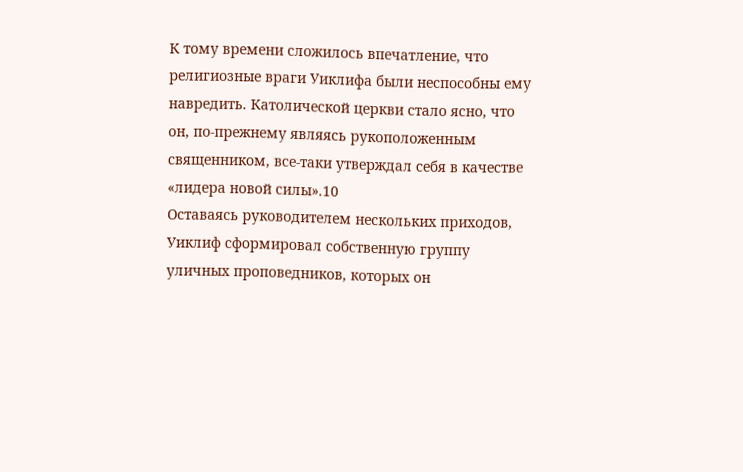К тому времени сложилось впечатление, что религиозные враги Уиклифа были неспособны ему навредить. Католической церкви стало ясно, что он, по-прежнему являясь рукоположенным священником, все-таки утверждал себя в качестве «лидера новой силы».10
Оставаясь руководителем нескольких приходов, Уиклиф сформировал собственную группу уличных проповедников, которых он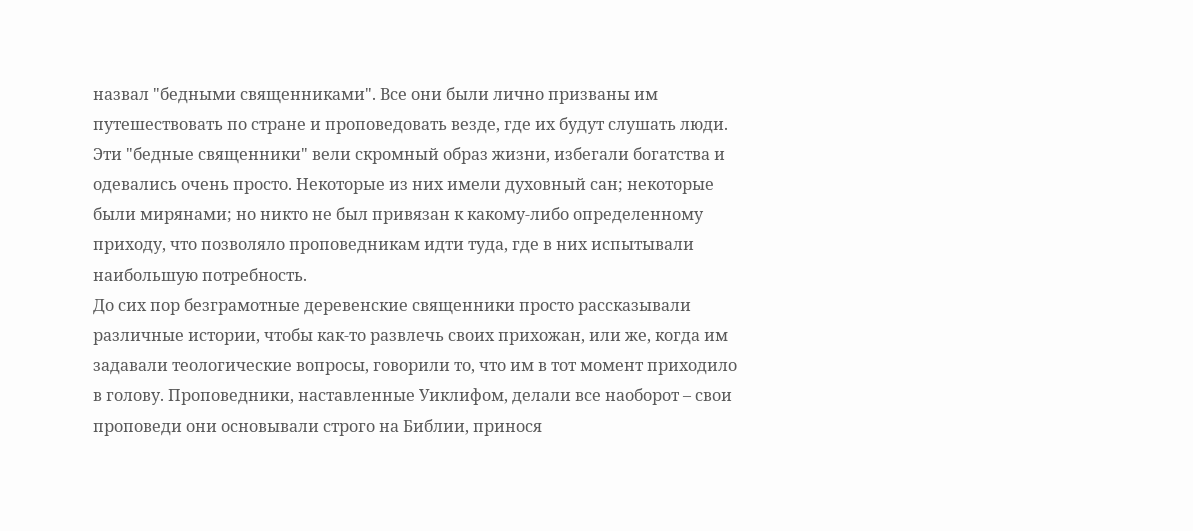назвал "бедными священниками". Все они были лично призваны им путешествовать по стране и проповедовать везде, где их будут слушать люди. Эти "бедные священники" вели скромный образ жизни, избегали богатства и одевались очень просто. Некоторые из них имели духовный сан; некоторые были мирянами; но никто не был привязан к какому-либо определенному приходу, что позволяло проповедникам идти туда, где в них испытывали наибольшую потребность.
До сих пор безграмотные деревенские священники просто рассказывали различные истории, чтобы как-то развлечь своих прихожан, или же, когда им задавали теологические вопросы, говорили то, что им в тот момент приходило в голову. Проповедники, наставленные Уиклифом, делали все наоборот – свои проповеди они основывали строго на Библии, принося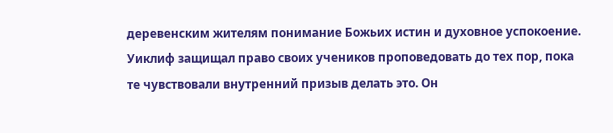деревенским жителям понимание Божьих истин и духовное успокоение.
Уиклиф защищал право своих учеников проповедовать до тех пор, пока те чувствовали внутренний призыв делать это. Он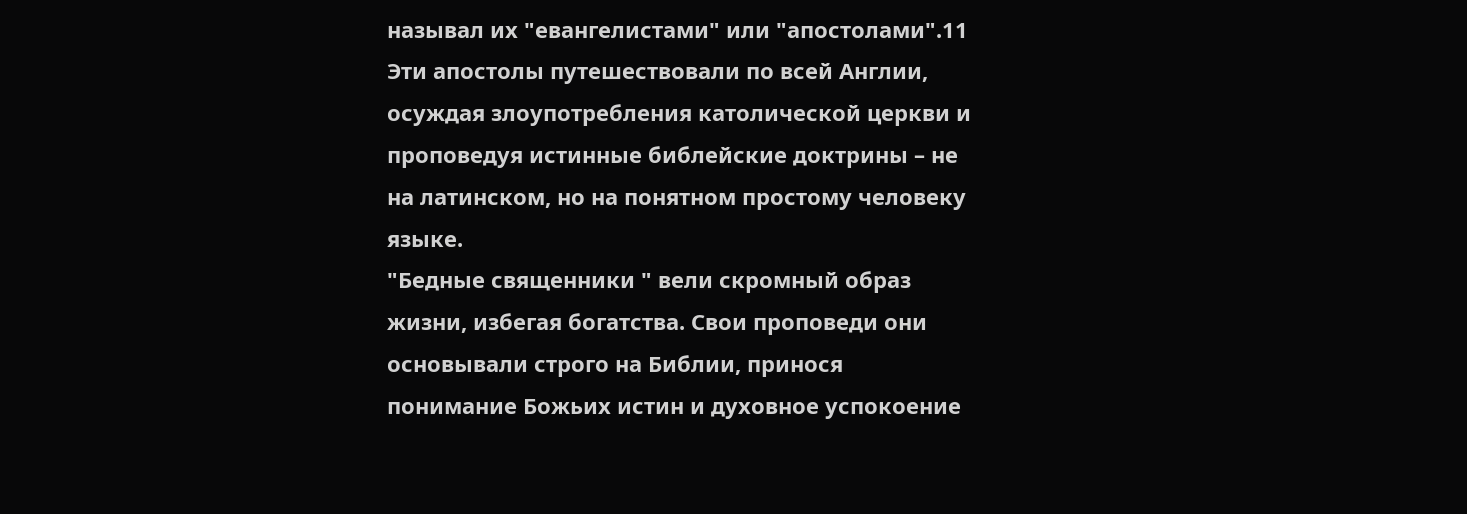называл их "евангелистами" или "апостолами".11 Эти апостолы путешествовали по всей Англии, осуждая злоупотребления католической церкви и проповедуя истинные библейские доктрины – не на латинском, но на понятном простому человеку языке.
"Бедные священники " вели скромный образ жизни, избегая богатства. Свои проповеди они основывали строго на Библии, принося понимание Божьих истин и духовное успокоение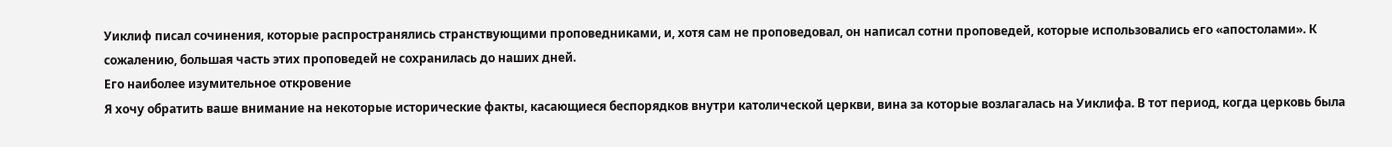Уиклиф писал сочинения, которые распространялись странствующими проповедниками, и, хотя сам не проповедовал, он написал сотни проповедей, которые использовались его «апостолами». К сожалению, большая часть этих проповедей не сохранилась до наших дней.
Его наиболее изумительное откровение
Я хочу обратить ваше внимание на некоторые исторические факты, касающиеся беспорядков внутри католической церкви, вина за которые возлагалась на Уиклифа. В тот период, когда церковь была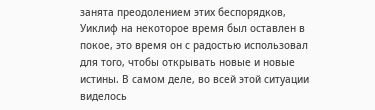занята преодолением этих беспорядков, Уиклиф на некоторое время был оставлен в покое, это время он с радостью использовал для того, чтобы открывать новые и новые истины. В самом деле, во всей этой ситуации виделось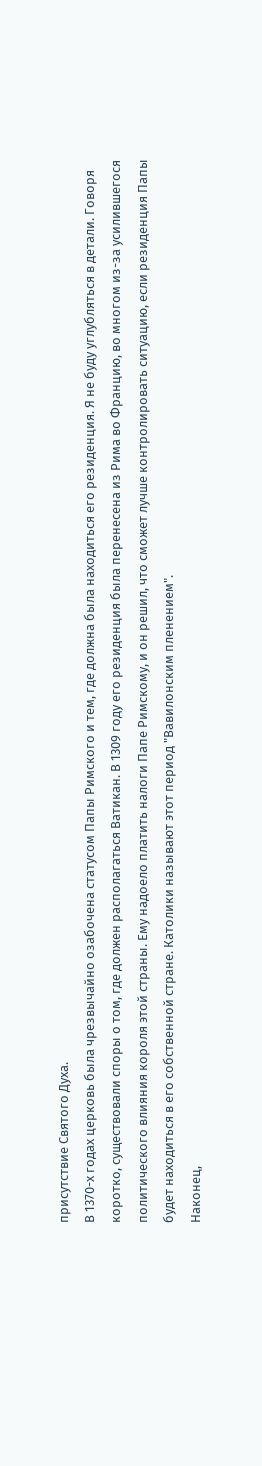присутствие Святого Духа.
В 1370-х годах церковь была чрезвычайно озабочена статусом Папы Римского и тем, где должна была находиться его резиденция. Я не буду углубляться в детали. Говоря коротко, существовали споры о том, где должен располагаться Ватикан. В 1309 году его резиденция была перенесена из Рима во Францию, во многом из-за усилившегося политического влияния короля этой страны. Ему надоело платить налоги Папе Римскому, и он решил, что сможет лучше контролировать ситуацию, если резиденция Папы будет находиться в его собственной стране. Католики называют этот период "Вавилонским пленением".
Наконец,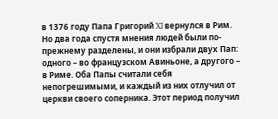в 1376 году Папа Григорий XI вернулся в Рим. Но два года спустя мнения людей были по-прежнему разделены, и они избрали двух Пап: одного – во французском Авиньоне, а другого – в Риме. Оба Папы считали себя непогрешимыми, и каждый из них отлучил от церкви своего соперника. Этот период получил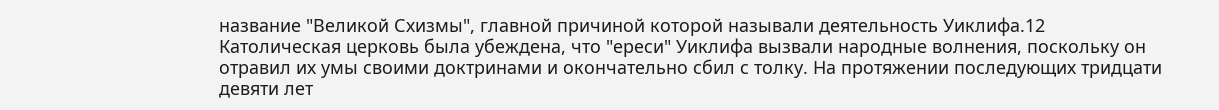название "Великой Схизмы", главной причиной которой называли деятельность Уиклифа.12
Католическая церковь была убеждена, что "ереси" Уиклифа вызвали народные волнения, поскольку он отравил их умы своими доктринами и окончательно сбил с толку. На протяжении последующих тридцати девяти лет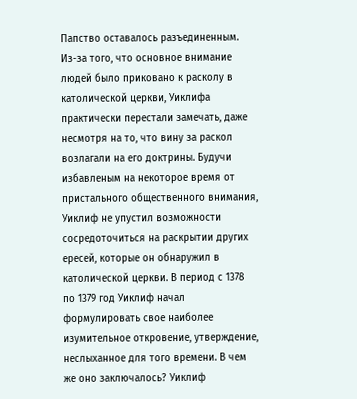Папство оставалось разъединенным.
Из-за того, что основное внимание людей было приковано к расколу в католической церкви, Уиклифа практически перестали замечать, даже несмотря на то, что вину за раскол возлагали на его доктрины. Будучи избавленым на некоторое время от пристального общественного внимания, Уиклиф не упустил возможности сосредоточиться на раскрытии других ересей, которые он обнаружил в католической церкви. В период с 1378 по 1379 год Уиклиф начал формулировать свое наиболее изумительное откровение, утверждение, неслыханное для того времени. В чем же оно заключалось? Уиклиф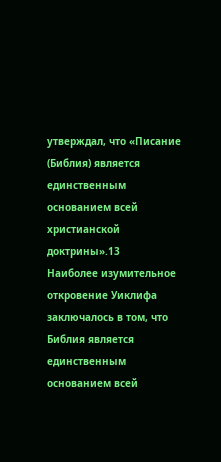утверждал, что «Писание (Библия) является единственным основанием всей христианской доктрины».13
Наиболее изумительное откровение Уиклифа заключалось в том, что Библия является единственным основанием всей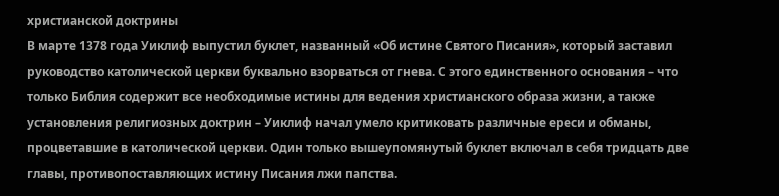христианской доктрины
В марте 1378 года Уиклиф выпустил буклет, названный «Об истине Святого Писания», который заставил руководство католической церкви буквально взорваться от гнева. С этого единственного основания – что только Библия содержит все необходимые истины для ведения христианского образа жизни, а также установления религиозных доктрин – Уиклиф начал умело критиковать различные ереси и обманы, процветавшие в католической церкви. Один только вышеупомянутый буклет включал в себя тридцать две главы, противопоставляющих истину Писания лжи папства.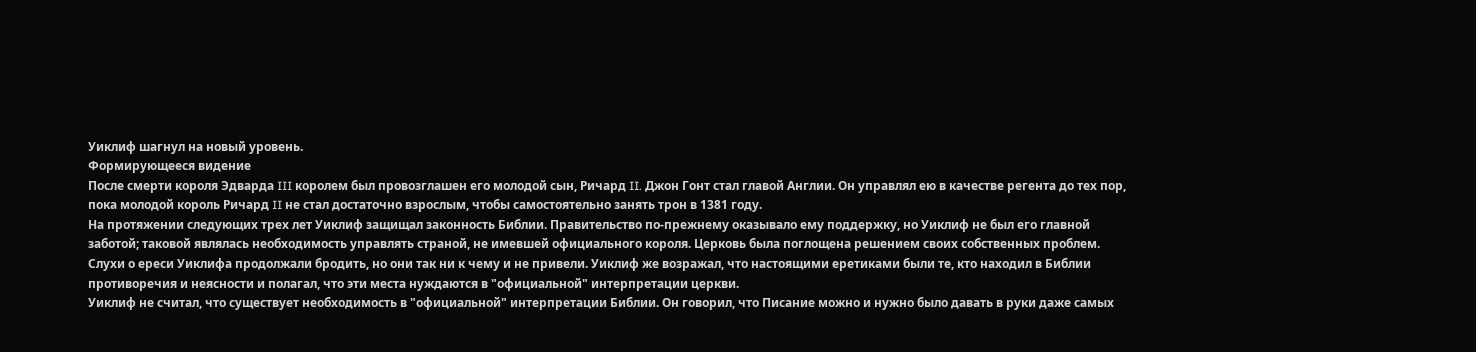Уиклиф шагнул на новый уровень.
Формирующееся видение
После смерти короля Эдварда III королем был провозглашен его молодой сын, Ричард II. Джон Гонт стал главой Англии. Он управлял ею в качестве регента до тех пор, пока молодой король Ричард II не стал достаточно взрослым, чтобы самостоятельно занять трон в 1381 году.
На протяжении следующих трех лет Уиклиф защищал законность Библии. Правительство по-прежнему оказывало ему поддержку, но Уиклиф не был его главной заботой; таковой являлась необходимость управлять страной, не имевшей официального короля. Церковь была поглощена решением своих собственных проблем. Слухи о ереси Уиклифа продолжали бродить, но они так ни к чему и не привели. Уиклиф же возражал, что настоящими еретиками были те, кто находил в Библии противоречия и неясности и полагал, что эти места нуждаются в "официальной" интерпретации церкви.
Уиклиф не считал, что существует необходимость в "официальной" интерпретации Библии. Он говорил, что Писание можно и нужно было давать в руки даже самых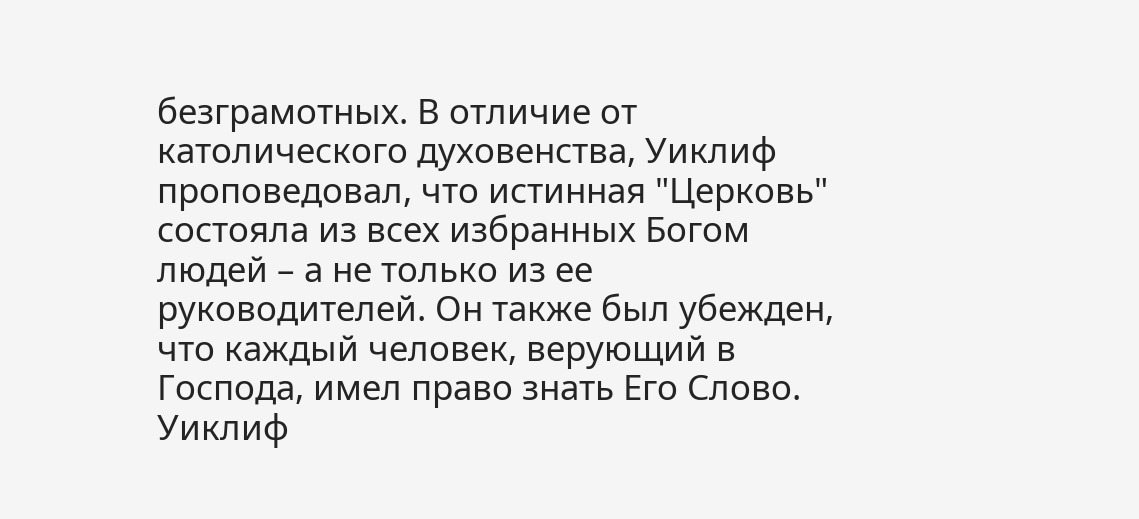безграмотных. В отличие от католического духовенства, Уиклиф проповедовал, что истинная "Церковь" состояла из всех избранных Богом людей – а не только из ее руководителей. Он также был убежден, что каждый человек, верующий в Господа, имел право знать Его Слово. Уиклиф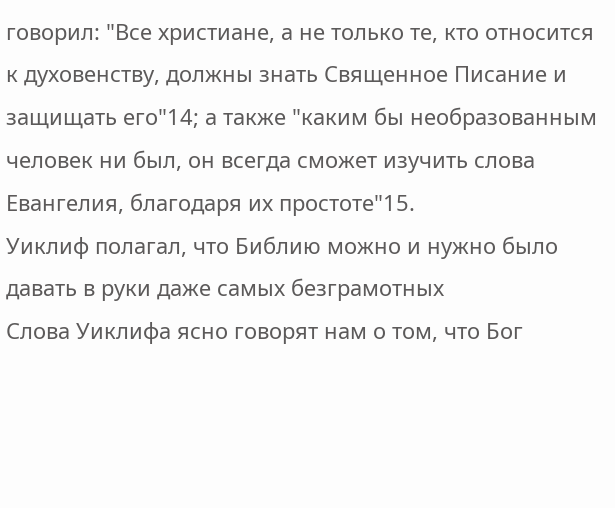говорил: "Все христиане, а не только те, кто относится к духовенству, должны знать Священное Писание и защищать его"14; а также "каким бы необразованным человек ни был, он всегда сможет изучить слова Евангелия, благодаря их простоте"15.
Уиклиф полагал, что Библию можно и нужно было давать в руки даже самых безграмотных
Слова Уиклифа ясно говорят нам о том, что Бог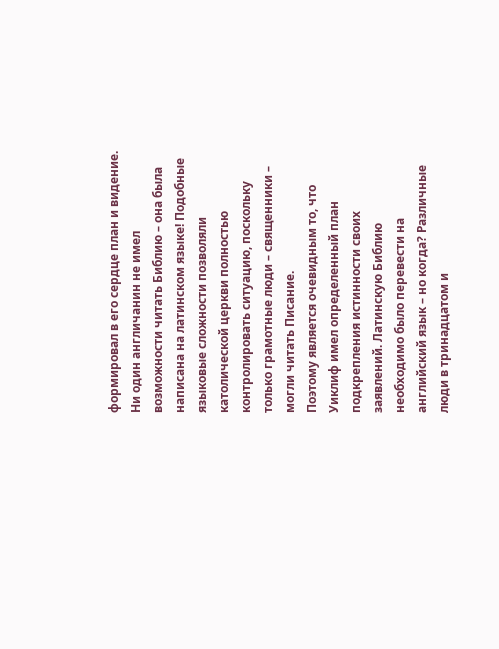формировал в его сердце план и видение. Ни один англичанин не имел возможности читать Библию – она была написана на латинском языке! Подобные языковые сложности позволяли католической церкви полностью контролировать ситуацию, поскольку только грамотные люди – священники – могли читать Писание.
Поэтому является очевидным то, что Уиклиф имел определенный план подкрепления истинности своих заявлений. Латинскую Библию необходимо было перевести на английский язык – но когда? Различные люди в тринадцатом и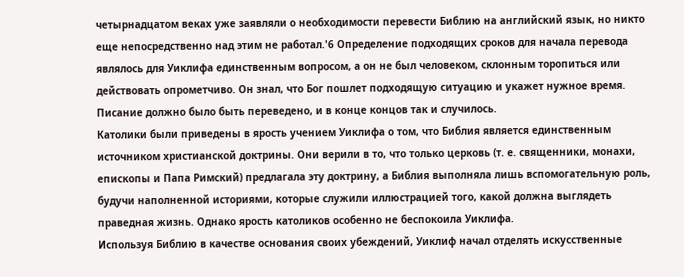четырнадцатом веках уже заявляли о необходимости перевести Библию на английский язык, но никто еще непосредственно над этим не работал.'6 Определение подходящих сроков для начала перевода являлось для Уиклифа единственным вопросом, а он не был человеком, склонным торопиться или действовать опрометчиво. Он знал, что Бог пошлет подходящую ситуацию и укажет нужное время. Писание должно было быть переведено, и в конце концов так и случилось.
Католики были приведены в ярость учением Уиклифа о том, что Библия является единственным источником христианской доктрины. Они верили в то, что только церковь (т. е. священники, монахи, епископы и Папа Римский) предлагала эту доктрину, а Библия выполняла лишь вспомогательную роль, будучи наполненной историями, которые служили иллюстрацией того, какой должна выглядеть праведная жизнь. Однако ярость католиков особенно не беспокоила Уиклифа.
Используя Библию в качестве основания своих убеждений, Уиклиф начал отделять искусственные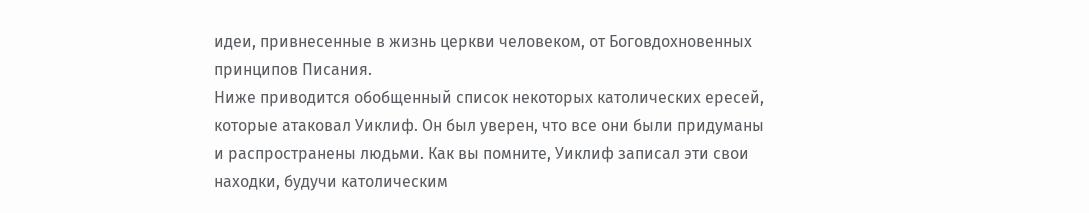идеи, привнесенные в жизнь церкви человеком, от Боговдохновенных принципов Писания.
Ниже приводится обобщенный список некоторых католических ересей, которые атаковал Уиклиф. Он был уверен, что все они были придуманы и распространены людьми. Как вы помните, Уиклиф записал эти свои находки, будучи католическим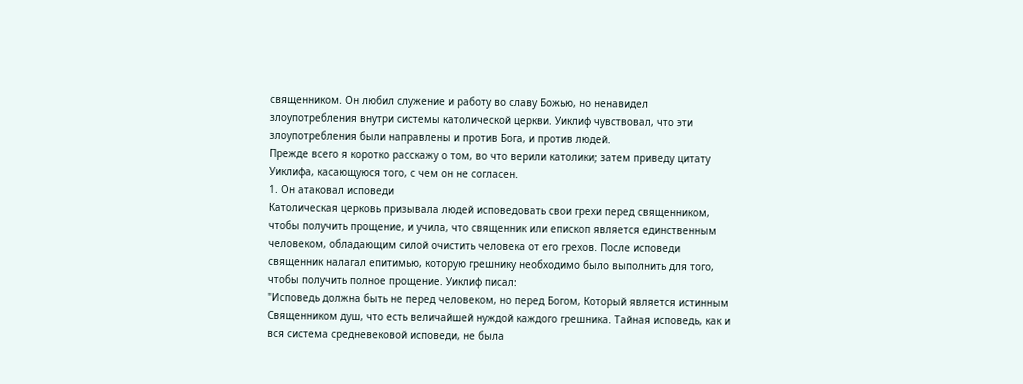священником. Он любил служение и работу во славу Божью, но ненавидел злоупотребления внутри системы католической церкви. Уиклиф чувствовал, что эти злоупотребления были направлены и против Бога, и против людей.
Прежде всего я коротко расскажу о том, во что верили католики; затем приведу цитату Уиклифа, касающуюся того, с чем он не согласен.
1. Он атаковал исповеди
Католическая церковь призывала людей исповедовать свои грехи перед священником, чтобы получить прощение, и учила, что священник или епископ является единственным человеком, обладающим силой очистить человека от его грехов. После исповеди священник налагал епитимью, которую грешнику необходимо было выполнить для того, чтобы получить полное прощение. Уиклиф писал:
"Исповедь должна быть не перед человеком, но перед Богом, Который является истинным Священником душ, что есть величайшей нуждой каждого грешника. Тайная исповедь, как и вся система средневековой исповеди, не была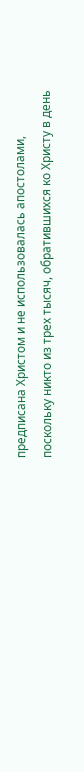предписана Христом и не использовалась апостолами, поскольку никто из трех тысяч, обратившихся ко Христу в день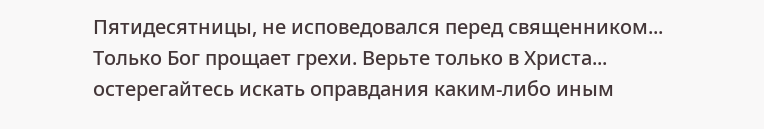Пятидесятницы, не исповедовался перед священником... Только Бог прощает грехи. Верьте только в Христа... остерегайтесь искать оправдания каким-либо иным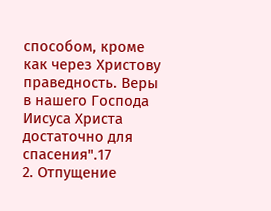способом, кроме как через Христову праведность. Веры в нашего Господа Иисуса Христа достаточно для спасения".17
2. Отпущение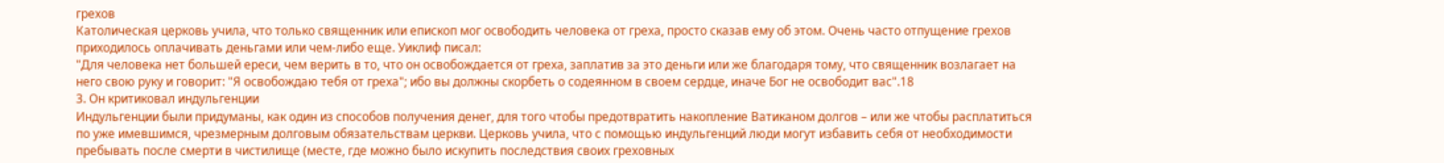грехов
Католическая церковь учила, что только священник или епископ мог освободить человека от греха, просто сказав ему об этом. Очень часто отпущение грехов приходилось оплачивать деньгами или чем-либо еще. Уиклиф писал:
"Для человека нет большей ереси, чем верить в то, что он освобождается от греха, заплатив за это деньги или же благодаря тому, что священник возлагает на него свою руку и говорит: "Я освобождаю тебя от греха"; ибо вы должны скорбеть о содеянном в своем сердце, иначе Бог не освободит вас".18
3. Он критиковал индульгенции
Индульгенции были придуманы, как один из способов получения денег, для того чтобы предотвратить накопление Ватиканом долгов – или же чтобы расплатиться по уже имевшимся, чрезмерным долговым обязательствам церкви. Церковь учила, что с помощью индульгенций люди могут избавить себя от необходимости пребывать после смерти в чистилище (месте, где можно было искупить последствия своих греховных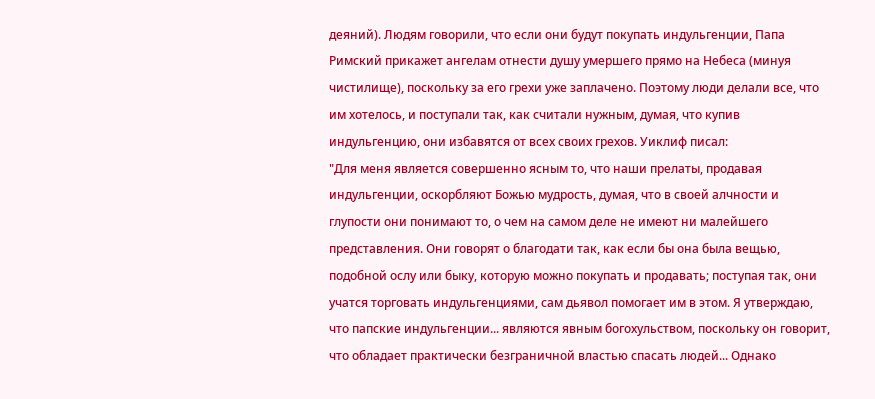деяний). Людям говорили, что если они будут покупать индульгенции, Папа Римский прикажет ангелам отнести душу умершего прямо на Небеса (минуя чистилище), поскольку за его грехи уже заплачено. Поэтому люди делали все, что им хотелось, и поступали так, как считали нужным, думая, что купив индульгенцию, они избавятся от всех своих грехов. Уиклиф писал:
"Для меня является совершенно ясным то, что наши прелаты, продавая индульгенции, оскорбляют Божью мудрость, думая, что в своей алчности и глупости они понимают то, о чем на самом деле не имеют ни малейшего представления. Они говорят о благодати так, как если бы она была вещью, подобной ослу или быку, которую можно покупать и продавать; поступая так, они учатся торговать индульгенциями, сам дьявол помогает им в этом. Я утверждаю, что папские индульгенции... являются явным богохульством, поскольку он говорит, что обладает практически безграничной властью спасать людей... Однако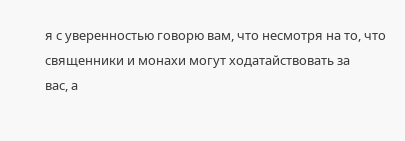я с уверенностью говорю вам, что несмотря на то, что священники и монахи могут ходатайствовать за
вас, а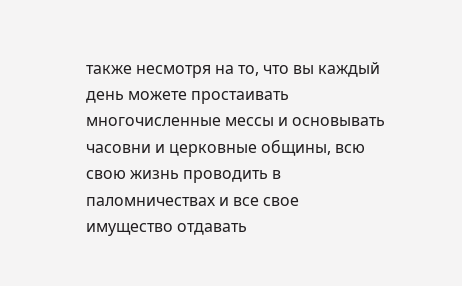также несмотря на то, что вы каждый день можете простаивать многочисленные мессы и основывать часовни и церковные общины, всю свою жизнь проводить в паломничествах и все свое имущество отдавать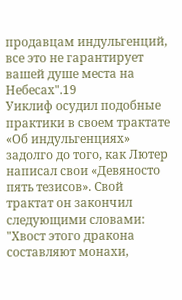продавцам индульгенций, все это не гарантирует вашей душе места на Небесах".19
Уиклиф осудил подобные практики в своем трактате «Об индульгенциях» задолго до того, как Лютер написал свои «Девяносто пять тезисов». Свой трактат он закончил следующими словами:
"Хвост этого дракона составляют монахи,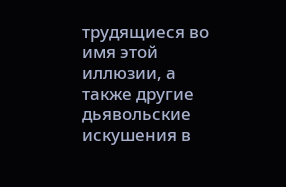трудящиеся во имя этой иллюзии, а также другие дьявольские искушения в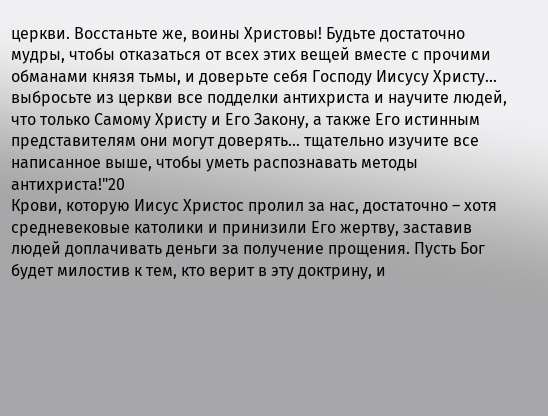церкви. Восстаньте же, воины Христовы! Будьте достаточно мудры, чтобы отказаться от всех этих вещей вместе с прочими обманами князя тьмы, и доверьте себя Господу Иисусу Христу... выбросьте из церкви все подделки антихриста и научите людей, что только Самому Христу и Его Закону, а также Его истинным представителям они могут доверять... тщательно изучите все написанное выше, чтобы уметь распознавать методы антихриста!"20
Крови, которую Иисус Христос пролил за нас, достаточно – хотя средневековые католики и принизили Его жертву, заставив людей доплачивать деньги за получение прощения. Пусть Бог будет милостив к тем, кто верит в эту доктрину, и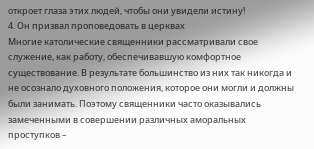откроет глаза этих людей, чтобы они увидели истину!
4. Он призвал проповедовать в церквах
Многие католические священники рассматривали свое служение, как работу, обеспечивавшую комфортное существование. В результате большинство из них так никогда и не осознало духовного положения, которое они могли и должны были занимать. Поэтому священники часто оказывались замеченными в совершении различных аморальных проступков –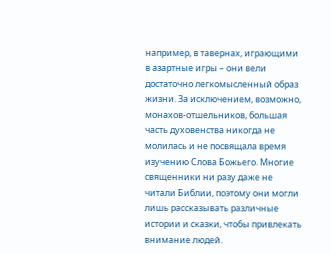например, в тавернах, играющими в азартные игры – они вели достаточно легкомысленный образ жизни. За исключением, возможно, монахов-отшельников, большая часть духовенства никогда не молилась и не посвящала время изучению Слова Божьего. Многие священники ни разу даже не читали Библии, поэтому они могли лишь рассказывать различные истории и сказки, чтобы привлекать внимание людей.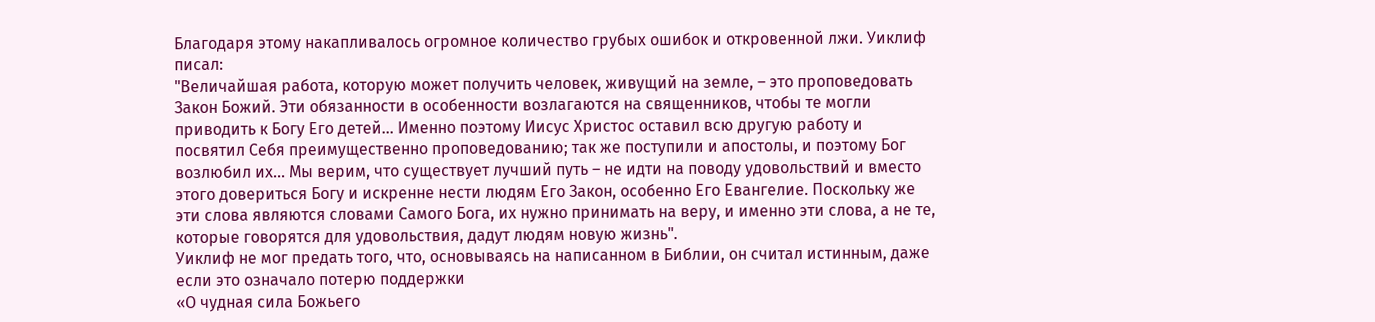Благодаря этому накапливалось огромное количество грубых ошибок и откровенной лжи. Уиклиф писал:
"Величайшая работа, которую может получить человек, живущий на земле, – это проповедовать Закон Божий. Эти обязанности в особенности возлагаются на священников, чтобы те могли приводить к Богу Его детей... Именно поэтому Иисус Христос оставил всю другую работу и посвятил Себя преимущественно проповедованию; так же поступили и апостолы, и поэтому Бог возлюбил их... Мы верим, что существует лучший путь – не идти на поводу удовольствий и вместо этого довериться Богу и искренне нести людям Его Закон, особенно Его Евангелие. Поскольку же эти слова являются словами Самого Бога, их нужно принимать на веру, и именно эти слова, а не те, которые говорятся для удовольствия, дадут людям новую жизнь".
Уиклиф не мог предать того, что, основываясь на написанном в Библии, он считал истинным, даже если это означало потерю поддержки
«О чудная сила Божьего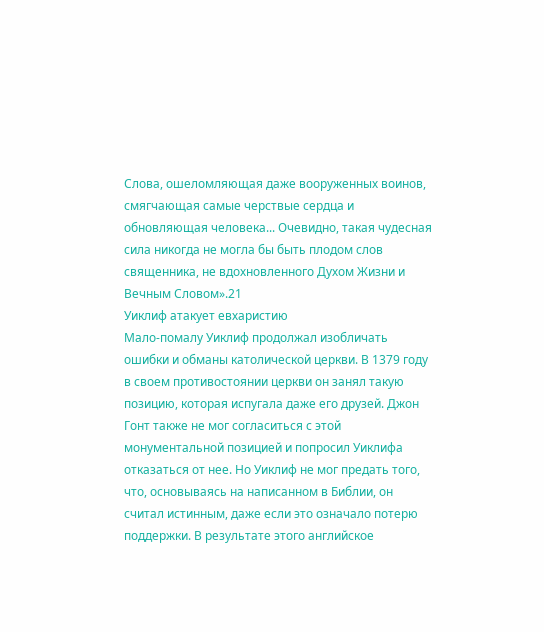Слова, ошеломляющая даже вооруженных воинов, смягчающая самые черствые сердца и обновляющая человека... Очевидно, такая чудесная сила никогда не могла бы быть плодом слов священника, не вдохновленного Духом Жизни и Вечным Словом».21
Уиклиф атакует евхаристию
Мало-помалу Уиклиф продолжал изобличать ошибки и обманы католической церкви. В 1379 году в своем противостоянии церкви он занял такую позицию, которая испугала даже его друзей. Джон Гонт также не мог согласиться с этой монументальной позицией и попросил Уиклифа отказаться от нее. Но Уиклиф не мог предать того, что, основываясь на написанном в Библии, он считал истинным, даже если это означало потерю поддержки. В результате этого английское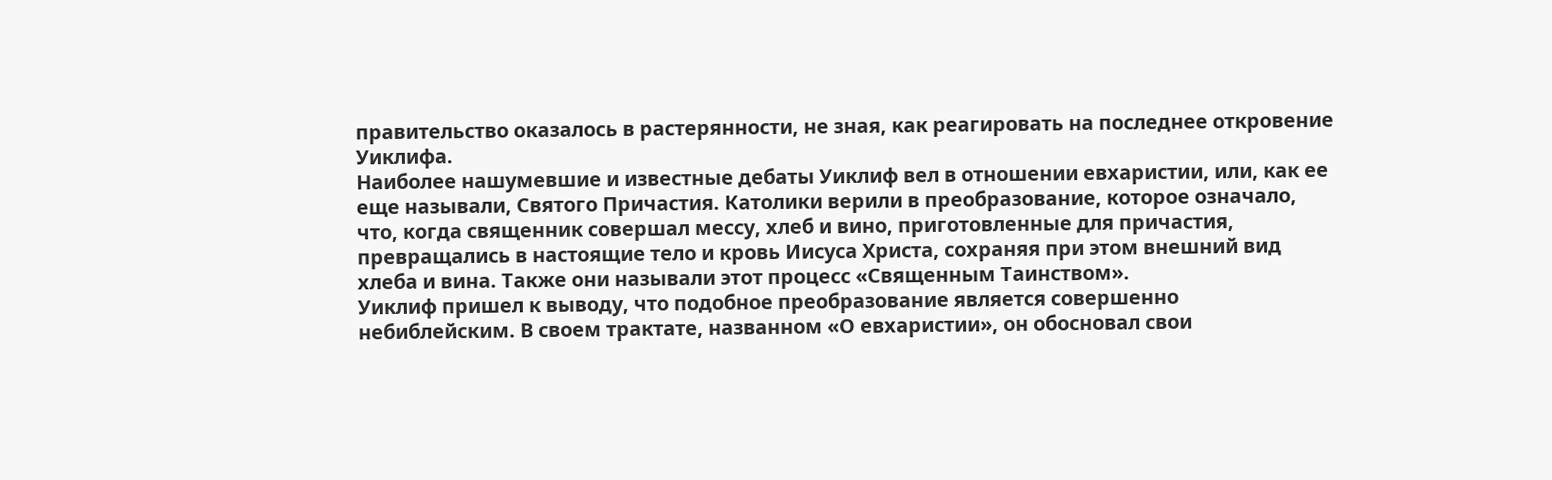правительство оказалось в растерянности, не зная, как реагировать на последнее откровение Уиклифа.
Наиболее нашумевшие и известные дебаты Уиклиф вел в отношении евхаристии, или, как ее еще называли, Святого Причастия. Католики верили в преобразование, которое означало, что, когда священник совершал мессу, хлеб и вино, приготовленные для причастия, превращались в настоящие тело и кровь Иисуса Христа, сохраняя при этом внешний вид хлеба и вина. Также они называли этот процесс «Священным Таинством».
Уиклиф пришел к выводу, что подобное преобразование является совершенно небиблейским. В своем трактате, названном «О евхаристии», он обосновал свои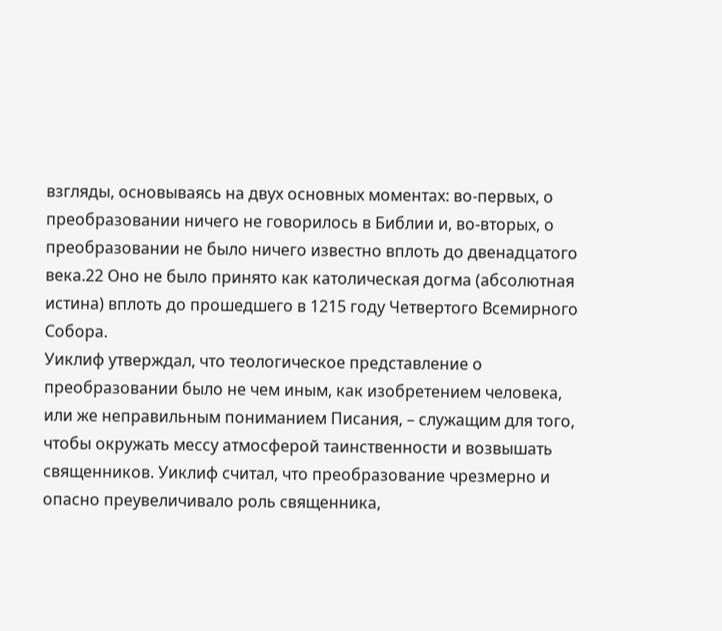взгляды, основываясь на двух основных моментах: во-первых, о преобразовании ничего не говорилось в Библии и, во-вторых, о преобразовании не было ничего известно вплоть до двенадцатого века.22 Оно не было принято как католическая догма (абсолютная истина) вплоть до прошедшего в 1215 году Четвертого Всемирного Собора.
Уиклиф утверждал, что теологическое представление о преобразовании было не чем иным, как изобретением человека, или же неправильным пониманием Писания, – служащим для того, чтобы окружать мессу атмосферой таинственности и возвышать священников. Уиклиф считал, что преобразование чрезмерно и опасно преувеличивало роль священника,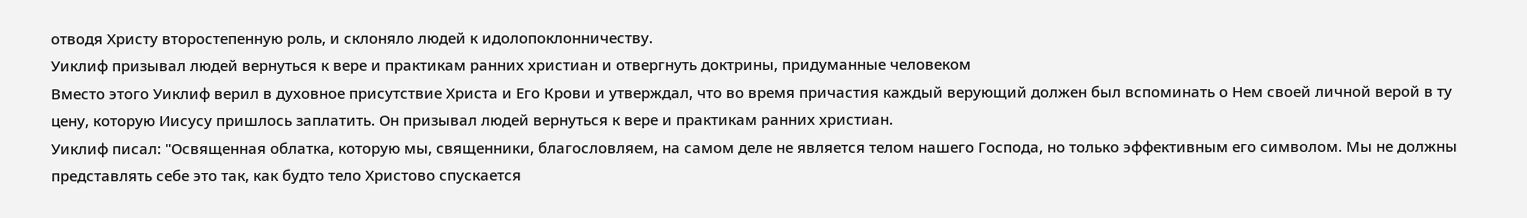отводя Христу второстепенную роль, и склоняло людей к идолопоклонничеству.
Уиклиф призывал людей вернуться к вере и практикам ранних христиан и отвергнуть доктрины, придуманные человеком
Вместо этого Уиклиф верил в духовное присутствие Христа и Его Крови и утверждал, что во время причастия каждый верующий должен был вспоминать о Нем своей личной верой в ту цену, которую Иисусу пришлось заплатить. Он призывал людей вернуться к вере и практикам ранних христиан.
Уиклиф писал: "Освященная облатка, которую мы, священники, благословляем, на самом деле не является телом нашего Господа, но только эффективным его символом. Мы не должны представлять себе это так, как будто тело Христово спускается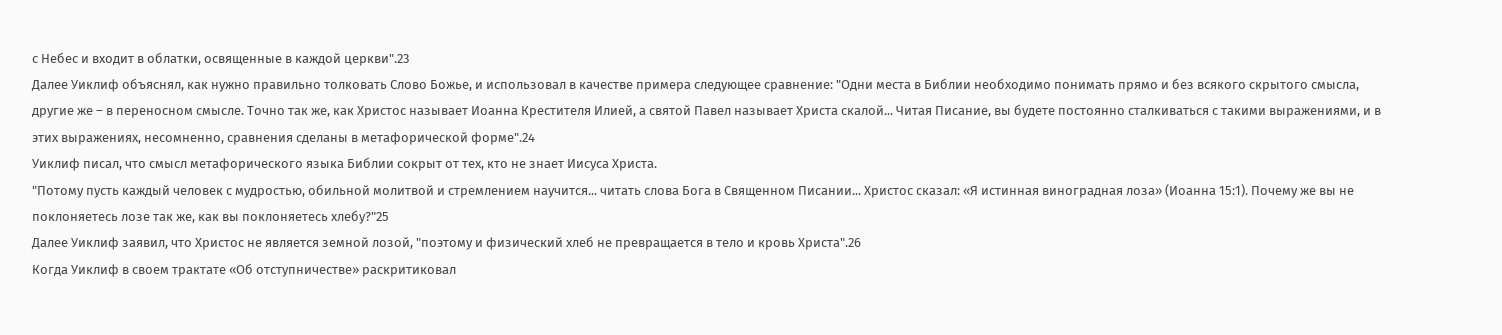с Небес и входит в облатки, освященные в каждой церкви".23
Далее Уиклиф объяснял, как нужно правильно толковать Слово Божье, и использовал в качестве примера следующее сравнение: "Одни места в Библии необходимо понимать прямо и без всякого скрытого смысла, другие же – в переносном смысле. Точно так же, как Христос называет Иоанна Крестителя Илией, а святой Павел называет Христа скалой... Читая Писание, вы будете постоянно сталкиваться с такими выражениями, и в этих выражениях, несомненно, сравнения сделаны в метафорической форме".24
Уиклиф писал, что смысл метафорического языка Библии сокрыт от тех, кто не знает Иисуса Христа.
"Потому пусть каждый человек с мудростью, обильной молитвой и стремлением научится... читать слова Бога в Священном Писании... Христос сказал: «Я истинная виноградная лоза» (Иоанна 15:1). Почему же вы не поклоняетесь лозе так же, как вы поклоняетесь хлебу?"25
Далее Уиклиф заявил, что Христос не является земной лозой, "поэтому и физический хлеб не превращается в тело и кровь Христа".26
Когда Уиклиф в своем трактате «Об отступничестве» раскритиковал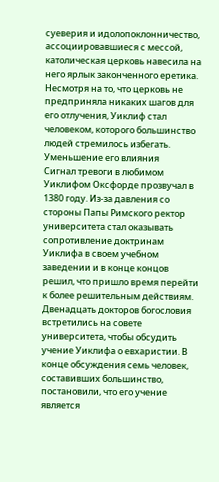суеверия и идолопоклонничество, ассоциировавшиеся с мессой, католическая церковь навесила на него ярлык законченного еретика. Несмотря на то, что церковь не предприняла никаких шагов для его отлучения, Уиклиф стал человеком, которого большинство людей стремилось избегать.
Уменьшение его влияния
Сигнал тревоги в любимом Уиклифом Оксфорде прозвучал в 1380 году. Из-за давления со стороны Папы Римского ректор университета стал оказывать сопротивление доктринам Уиклифа в своем учебном заведении и в конце концов решил, что пришло время перейти к более решительным действиям.
Двенадцать докторов богословия встретились на совете университета, чтобы обсудить учение Уиклифа о евхаристии. В конце обсуждения семь человек, составивших большинство, постановили, что его учение является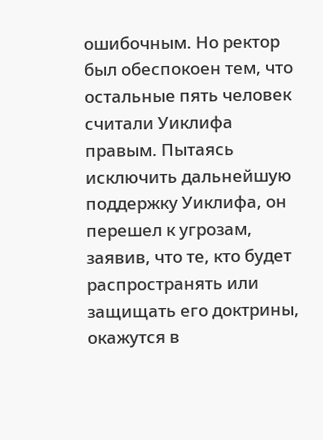ошибочным. Но ректор был обеспокоен тем, что остальные пять человек считали Уиклифа правым. Пытаясь исключить дальнейшую поддержку Уиклифа, он перешел к угрозам, заявив, что те, кто будет распространять или защищать его доктрины, окажутся в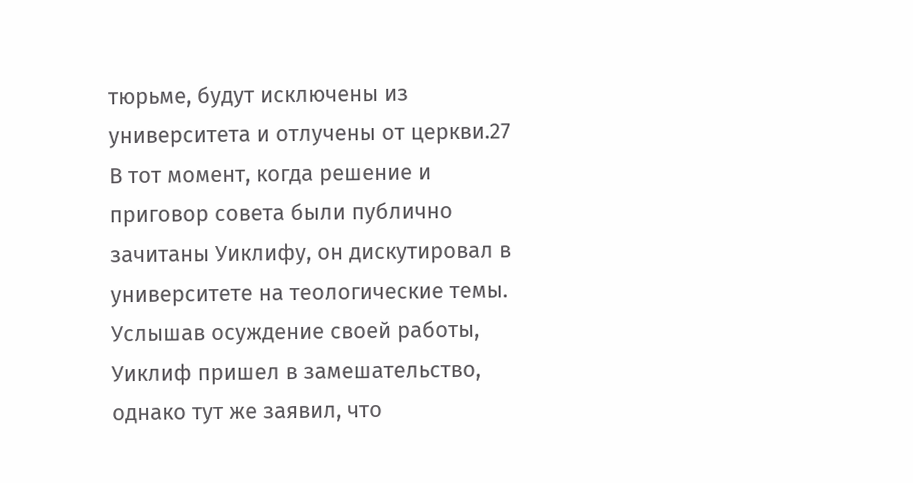тюрьме, будут исключены из университета и отлучены от церкви.27
В тот момент, когда решение и приговор совета были публично зачитаны Уиклифу, он дискутировал в университете на теологические темы. Услышав осуждение своей работы, Уиклиф пришел в замешательство, однако тут же заявил, что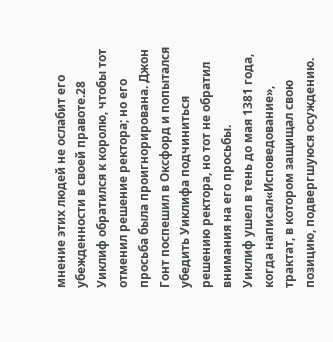мнение этих людей не ослабит его убежденности в своей правоте.28 Уиклиф обратился к королю, чтобы тот отменил решение ректора; но его просьба была проигнорирована. Джон Гонт поспешил в Оксфорд и попытался убедить Уиклифа подчиниться решению ректора, но тот не обратил внимания на его просьбы.
Уиклиф ушел в тень до мая 1381 года, когда написал«Исповедование», трактат, в котором защищал свою позицию, подвергшуюся осуждению.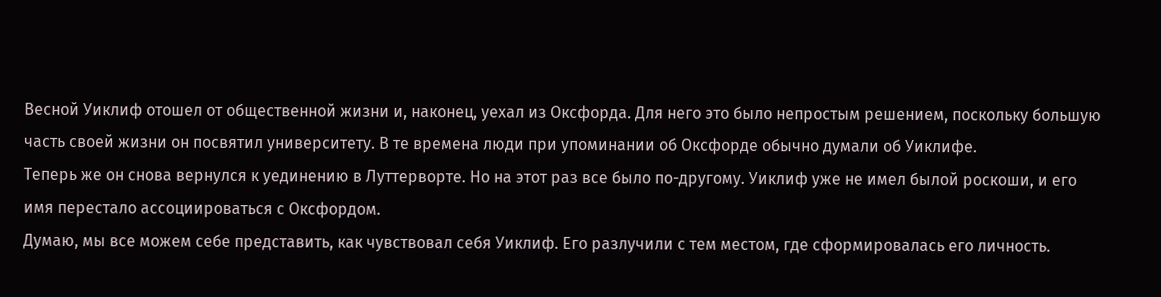Весной Уиклиф отошел от общественной жизни и, наконец, уехал из Оксфорда. Для него это было непростым решением, поскольку большую часть своей жизни он посвятил университету. В те времена люди при упоминании об Оксфорде обычно думали об Уиклифе.
Теперь же он снова вернулся к уединению в Луттерворте. Но на этот раз все было по-другому. Уиклиф уже не имел былой роскоши, и его имя перестало ассоциироваться с Оксфордом.
Думаю, мы все можем себе представить, как чувствовал себя Уиклиф. Его разлучили с тем местом, где сформировалась его личность.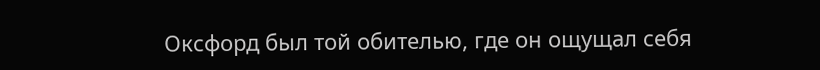Оксфорд был той обителью, где он ощущал себя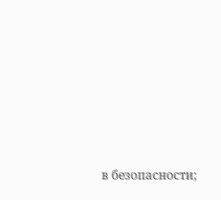в безопасности;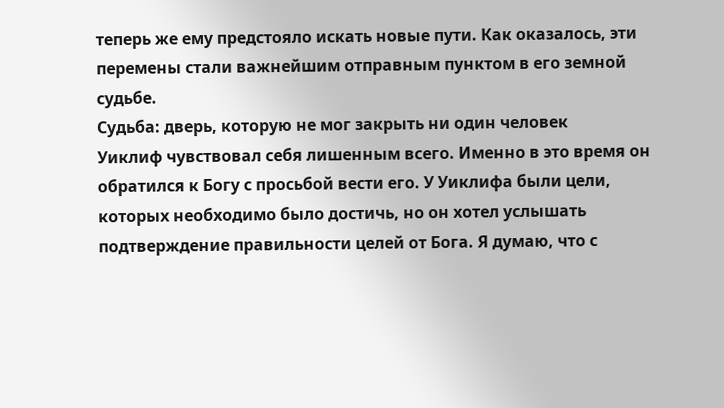теперь же ему предстояло искать новые пути. Как оказалось, эти перемены стали важнейшим отправным пунктом в его земной судьбе.
Судьба: дверь, которую не мог закрыть ни один человек
Уиклиф чувствовал себя лишенным всего. Именно в это время он обратился к Богу с просьбой вести его. У Уиклифа были цели, которых необходимо было достичь, но он хотел услышать подтверждение правильности целей от Бога. Я думаю, что с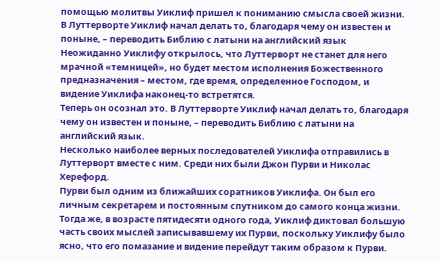помощью молитвы Уиклиф пришел к пониманию смысла своей жизни.
В Луттерворте Уиклиф начал делать то, благодаря чему он известен и поныне, – переводить Библию с латыни на английский язык
Неожиданно Уиклифу открылось, что Луттерворт не станет для него мрачной «темницей», но будет местом исполнения Божественного предназначения – местом, где время, определенное Господом, и видение Уиклифа наконец-то встретятся.
Теперь он осознал это. В Луттерворте Уиклиф начал делать то, благодаря чему он известен и поныне, – переводить Библию с латыни на английский язык.
Несколько наиболее верных последователей Уиклифа отправились в Луттерворт вместе с ним. Среди них были Джон Пурви и Николас Херефорд.
Пурви был одним из ближайших соратников Уиклифа. Он был его личным секретарем и постоянным спутником до самого конца жизни. Тогда же, в возрасте пятидесяти одного года, Уиклиф диктовал большую часть своих мыслей записывавшему их Пурви, поскольку Уиклифу было ясно, что его помазание и видение перейдут таким образом к Пурви.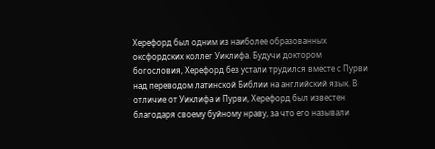Херефорд был одним из наиболее образованных оксфордских коллег Уиклифа. Будучи доктором богословия, Херефорд без устали трудился вместе с Пурви над переводом латинской Библии на английский язык. В отличие от Уиклифа и Пурви, Херефорд был известен благодаря своему буйному нраву, за что его называли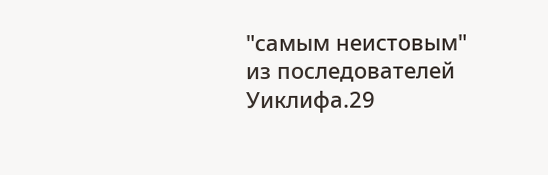"самым неистовым" из последователей Уиклифа.29